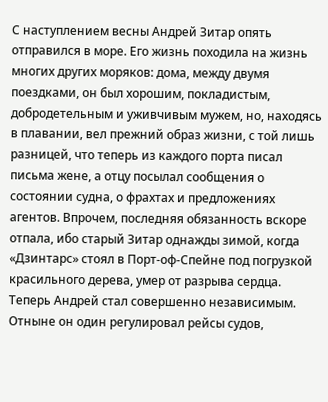С наступлением весны Андрей Зитар опять отправился в море. Его жизнь походила на жизнь многих других моряков: дома, между двумя поездками, он был хорошим, покладистым, добродетельным и уживчивым мужем, но, находясь в плавании, вел прежний образ жизни, с той лишь разницей, что теперь из каждого порта писал письма жене, а отцу посылал сообщения о состоянии судна, о фрахтах и предложениях агентов. Впрочем, последняя обязанность вскоре отпала, ибо старый Зитар однажды зимой, когда «Дзинтарс» стоял в Порт-оф-Спейне под погрузкой красильного дерева, умер от разрыва сердца. Теперь Андрей стал совершенно независимым. Отныне он один регулировал рейсы судов,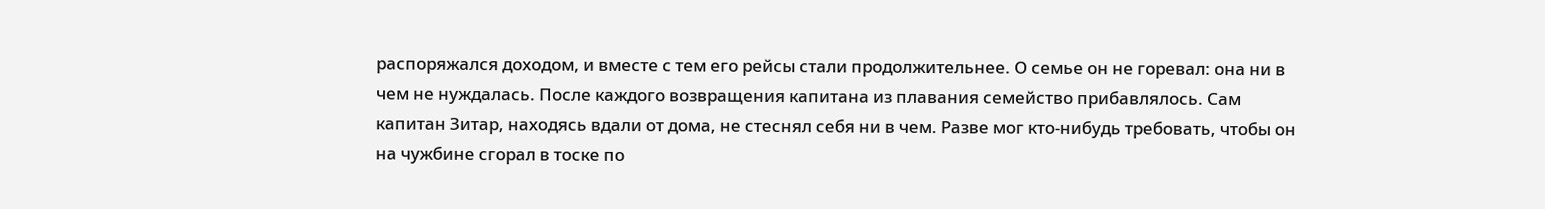распоряжался доходом, и вместе с тем его рейсы стали продолжительнее. О семье он не горевал: она ни в чем не нуждалась. После каждого возвращения капитана из плавания семейство прибавлялось. Сам капитан Зитар, находясь вдали от дома, не стеснял себя ни в чем. Разве мог кто-нибудь требовать, чтобы он на чужбине сгорал в тоске по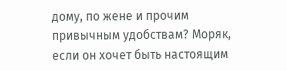дому, по жене и прочим привычным удобствам? Моряк, если он хочет быть настоящим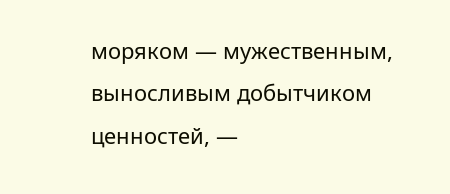моряком — мужественным, выносливым добытчиком ценностей, —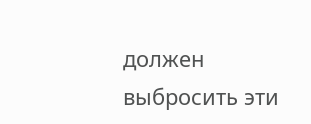должен выбросить эти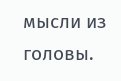мысли из головы.